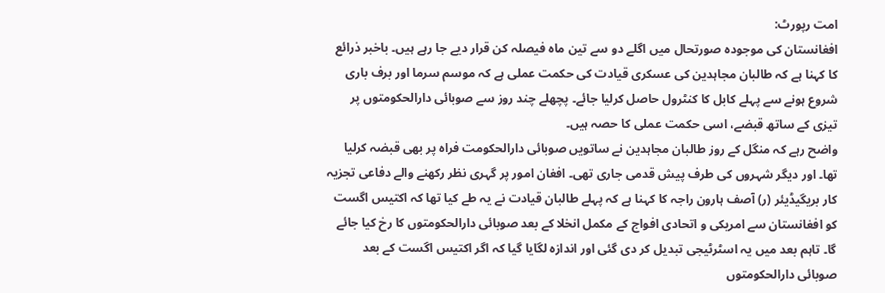امت رپورٹ:
افغانستان کی موجودہ صورتحال میں اگلے دو سے تین ماہ فیصلہ کن قرار دیے جا رہے ہیں۔ باخبر ذرائع کا کہنا ہے کہ طالبان مجاہدین کی عسکری قیادت کی حکمت عملی ہے کہ موسم سرما اور برف باری شروع ہونے سے پہلے کابل کا کنٹرول حاصل کرلیا جائے۔ پچھلے چند روز سے صوبائی دارالحکومتوں پر تیزی کے ساتھ قبضے، اسی حکمت عملی کا حصہ ہیں۔
واضح رہے کہ منگل کے روز طالبان مجاہدین نے ساتویں صوبائی دارالحکومت فراہ پر بھی قبضہ کرلیا تھا۔ اور دیگر شہروں کی طرف پیش قدمی جاری تھی۔ افغان امور پر گہری نظر رکھنے والے دفاعی تجزیہ کار بریگیڈیئر (ر) آصف ہارون راجہ کا کہنا ہے کہ پہلے طالبان قیادت نے یہ طے کیا تھا کہ اکتیس اگست کو افغانستان سے امریکی و اتحادی افواج کے مکمل انخلا کے بعد صوبائی دارالحکومتوں کا رخ کیا جائے گا۔ تاہم بعد میں یہ اسٹرٹیجی تبدیل کر دی گئی اور اندازہ لگایا گیا کہ اگر اکتیس اگست کے بعد صوبائی دارالحکومتوں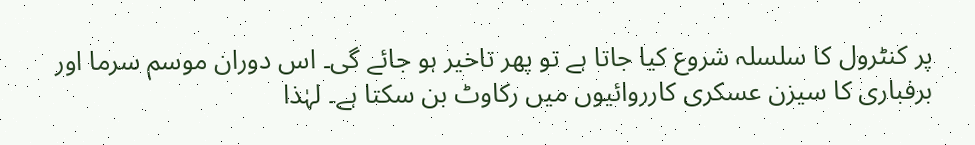پر کنٹرول کا سلسلہ شروع کیا جاتا ہے تو پھر تاخیر ہو جائے گی۔ اس دوران موسم سرما اور برفباری کا سیزن عسکری کارروائیوں میں رکاوٹ بن سکتا ہے۔ لہٰذا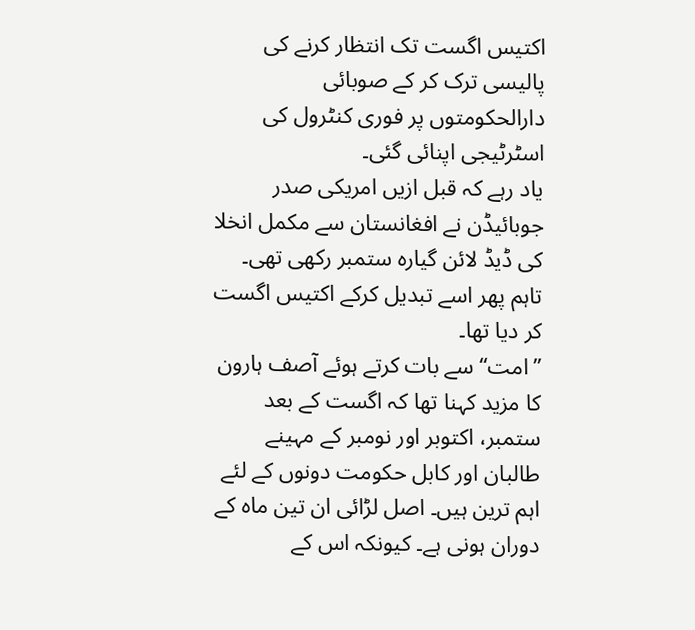اکتیس اگست تک انتظار کرنے کی پالیسی ترک کر کے صوبائی دارالحکومتوں پر فوری کنٹرول کی اسٹرٹیجی اپنائی گئی۔
یاد رہے کہ قبل ازیں امریکی صدر جوبائیڈن نے افغانستان سے مکمل انخلا کی ڈیڈ لائن گیارہ ستمبر رکھی تھی۔ تاہم پھر اسے تبدیل کرکے اکتیس اگست کر دیا تھا۔
’’امت‘‘ سے بات کرتے ہوئے آصف ہارون کا مزید کہنا تھا کہ اگست کے بعد ستمبر، اکتوبر اور نومبر کے مہینے طالبان اور کابل حکومت دونوں کے لئے اہم ترین ہیں۔ اصل لڑائی ان تین ماہ کے دوران ہونی ہے۔ کیونکہ اس کے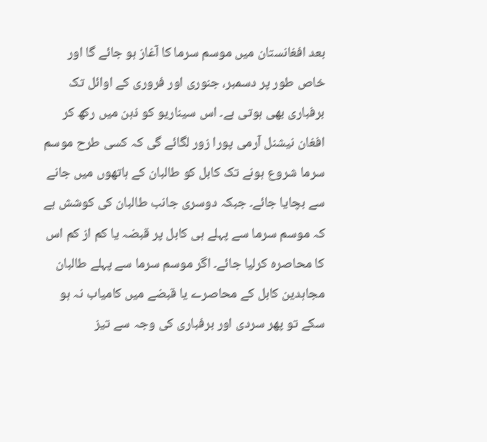بعد افغانستان میں موسم سرما کا آغاز ہو جائے گا اور خاص طور پر دسمبر، جنوری اور فروری کے اوائل تک برفباری بھی ہوتی ہے۔ اس سیناریو کو ذہن میں رکھ کر افغان نیشنل آرمی پورا زور لگائے گی کہ کسی طرح موسم سرما شروع ہونے تک کابل کو طالبان کے ہاتھوں میں جانے سے بچایا جائے۔ جبکہ دوسری جانب طالبان کی کوشش ہے کہ موسم سرما سے پہلے ہی کابل پر قبضہ یا کم از کم اس کا محاصرہ کرلیا جائے۔ اگر موسم سرما سے پہلے طالبان مجاہدین کابل کے محاصرے یا قبضے میں کامیاب نہ ہو سکے تو پھر سردی اور برفباری کی وجہ سے تیز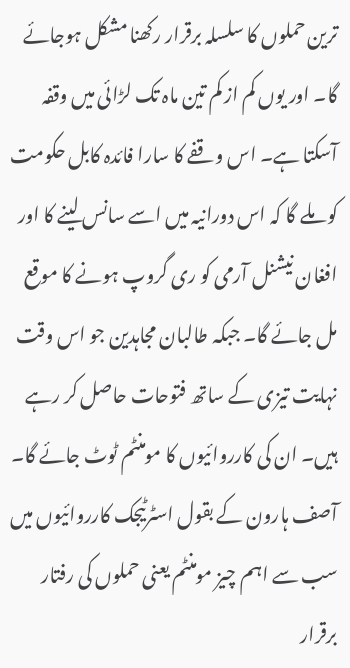ترین حملوں کا سلسلہ برقرار رکھنا مشکل ہوجائے گا۔ اور یوں کم از کم تین ماہ تک لڑائی میں وقفہ آسکتا ہے۔ اس وقفے کا سارا فائدہ کابل حکومت کو ملے گا کہ اس دورانیہ میں اسے سانس لینے کا اور افغان نیشنل آرمی کو ری گروپ ہونے کا موقع مل جائے گا۔ جبکہ طالبان مجاہدین جو اس وقت نہایت تیزی کے ساتھ فتوحات حاصل کر رہے ہیں۔ ان کی کارروائیوں کا مومنٹم ٹوٹ جائے گا۔ آصف ہارون کے بقول اسٹرٹیجک کارروائیوں میں سب سے اہم چیز مومنٹم یعنی حملوں کی رفتار برقرار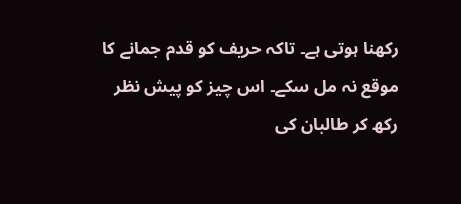رکھنا ہوتی ہے۔ تاکہ حریف کو قدم جمانے کا موقع نہ مل سکے۔ اس چیز کو پیش نظر رکھ کر طالبان کی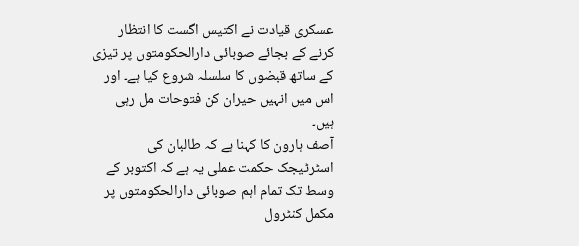عسکری قیادت نے اکتیس اگست کا انتظار کرنے کے بجائے صوبائی دارالحکومتوں پر تیزی کے ساتھ قبضوں کا سلسلہ شروع کیا ہے۔ اور اس میں انہیں حیران کن فتوحات مل رہی ہیں۔
آصف ہارون کا کہنا ہے کہ طالبان کی اسٹرٹیجک حکمت عملی یہ ہے کہ اکتوبر کے وسط تک تمام اہم صوبائی دارالحکومتوں پر مکمل کنٹرول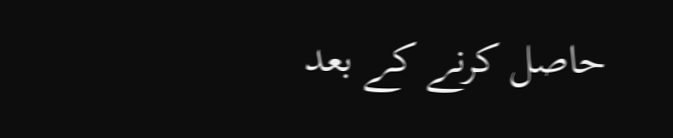حاصل کرنے کے بعد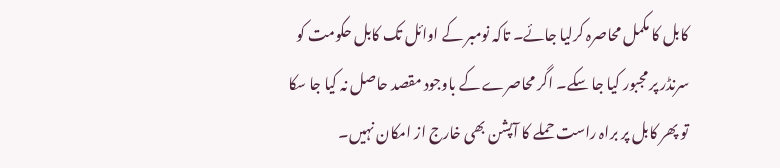کابل کا مکمل محاصرہ کرلیا جائے۔ تاکہ نومبر کے اوائل تک کابل حکومت کو سرنڈر پر مجبور کیا جا سکے۔ اگر محاصرے کے باوجود مقصد حاصل نہ کیا جا سکا تو پھر کابل پر براہ راست حملے کا آپشن بھی خارج از امکان نہیں۔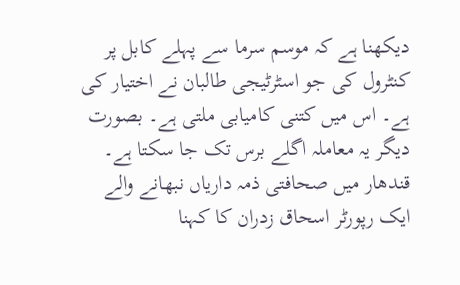دیکھنا ہے کہ موسم سرما سے پہلے کابل پر کنٹرول کی جو اسٹرٹیجی طالبان نے اختیار کی ہے۔ اس میں کتنی کامیابی ملتی ہے۔ بصورت دیگر یہ معاملہ اگلے برس تک جا سکتا ہے۔
قندھار میں صحافتی ذمہ داریاں نبھانے والے ایک رپورٹر اسحاق زدران کا کہنا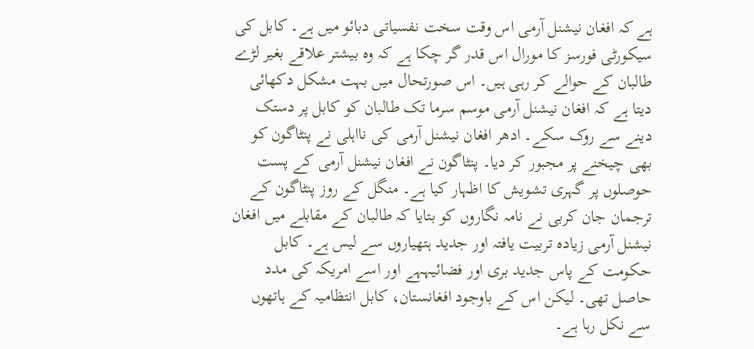ہے کہ افغان نیشنل آرمی اس وقت سخت نفسیاتی دبائو میں ہے۔ کابل کی سیکورٹی فورسز کا مورال اس قدر گر چکا ہے کہ وہ بیشتر علاقے بغیر لڑے طالبان کے حوالے کر رہی ہیں۔ اس صورتحال میں بہت مشکل دکھائی دیتا ہے کہ افغان نیشنل آرمی موسم سرما تک طالبان کو کابل پر دستک دینے سے روک سکے۔ ادھر افغان نیشنل آرمی کی نااہلی نے پنٹاگون کو بھی چیخنے پر مجبور کر دیا۔ پنٹاگون نے افغان نیشنل آرمی کے پست حوصلوں پر گہری تشویش کا اظہار کیا ہے۔ منگل کے روز پنٹاگون کے ترجمان جان کربی نے نامہ نگاروں کو بتایا کہ طالبان کے مقابلے میں افغان نیشنل آرمی زیادہ تربیت یافتہ اور جدید ہتھیاروں سے لیس ہے۔ کابل حکومت کے پاس جدید بری اور فضائیہہے اور اسے امریکہ کی مدد حاصل تھی۔ لیکن اس کے باوجود افغانستان، کابل انتظامیہ کے ہاتھوں سے نکل رہا ہے۔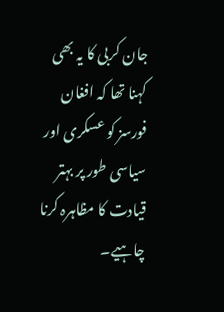جان کربی کا یہ بھی کہنا تھا کہ افغان فورسز کو عسکری اور سیاسی طور پر بہتر قیادت کا مظاہرہ کرنا چاہیے۔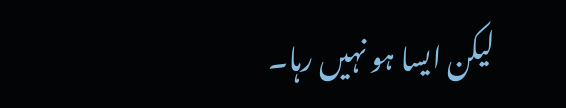لیکن ایسا ہو نہیں رہا۔